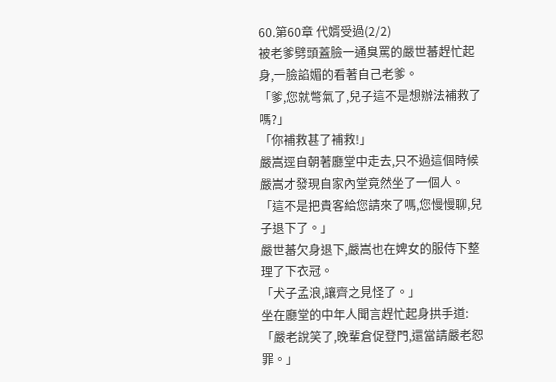60.第60章 代婿受過(2/2)
被老爹劈頭蓋臉一通臭罵的嚴世蕃趕忙起身,一臉諂媚的看著自己老爹。
「爹,您就彆氣了,兒子這不是想辦法補救了嗎?」
「你補救甚了補救!」
嚴嵩逕自朝著廳堂中走去,只不過這個時候嚴嵩才發現自家內堂竟然坐了一個人。
「這不是把貴客給您請來了嗎,您慢慢聊,兒子退下了。」
嚴世蕃欠身退下,嚴嵩也在婢女的服侍下整理了下衣冠。
「犬子孟浪,讓齊之見怪了。」
坐在廳堂的中年人聞言趕忙起身拱手道:「嚴老說笑了,晚輩倉促登門,還當請嚴老恕罪。」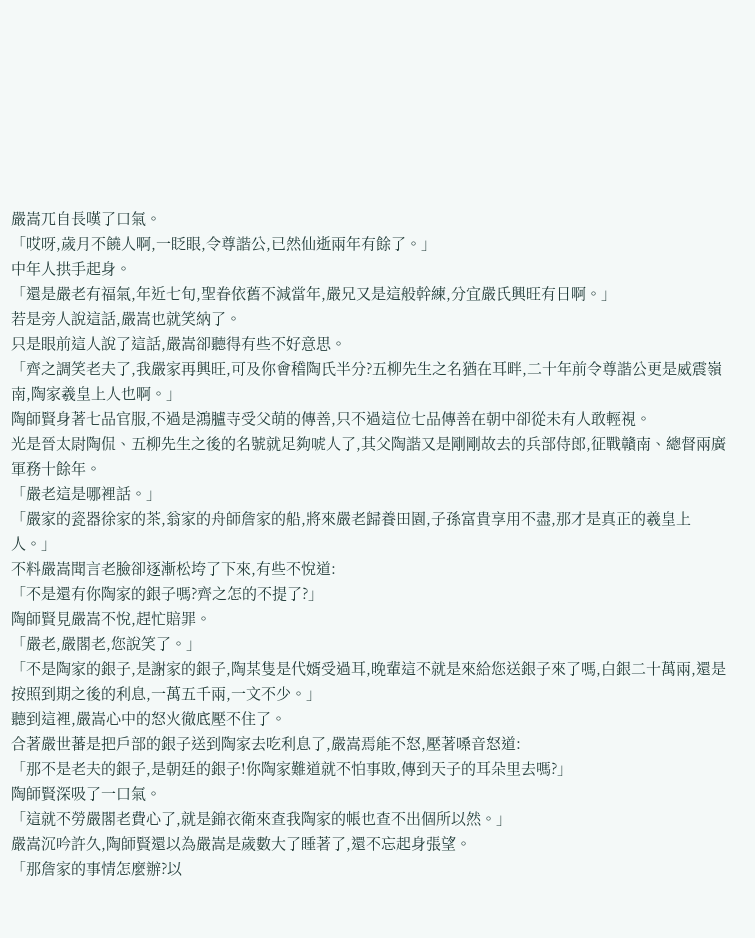嚴嵩兀自長嘆了口氣。
「哎呀,歲月不饒人啊,一眨眼,令尊諧公,已然仙逝兩年有餘了。」
中年人拱手起身。
「還是嚴老有福氣,年近七旬,聖眷依舊不減當年,嚴兄又是這般幹練,分宜嚴氏興旺有日啊。」
若是旁人說這話,嚴嵩也就笑納了。
只是眼前這人說了這話,嚴嵩卻聽得有些不好意思。
「齊之調笑老夫了,我嚴家再興旺,可及你會稽陶氏半分?五柳先生之名猶在耳畔,二十年前令尊諧公更是威震嶺南,陶家羲皇上人也啊。」
陶師賢身著七品官服,不過是鴻臚寺受父萌的傳善,只不過這位七品傳善在朝中卻從未有人敢輕視。
光是晉太尉陶侃、五柳先生之後的名號就足夠唬人了,其父陶諧又是剛剛故去的兵部侍郎,征戰贛南、總督兩廣軍務十餘年。
「嚴老這是哪裡話。」
「嚴家的瓷器徐家的茶,翁家的舟師詹家的船,將來嚴老歸養田園,子孫富貴享用不盡,那才是真正的羲皇上人。」
不料嚴嵩聞言老臉卻逐漸松垮了下來,有些不悅道:
「不是還有你陶家的銀子嗎?齊之怎的不提了?」
陶師賢見嚴嵩不悅,趕忙賠罪。
「嚴老,嚴閣老,您說笑了。」
「不是陶家的銀子,是謝家的銀子,陶某隻是代婿受過耳,晚輩這不就是來給您送銀子來了嗎,白銀二十萬兩,還是按照到期之後的利息,一萬五千兩,一文不少。」
聽到這裡,嚴嵩心中的怒火徹底壓不住了。
合著嚴世蕃是把戶部的銀子送到陶家去吃利息了,嚴嵩焉能不怒,壓著嗓音怒道:
「那不是老夫的銀子,是朝廷的銀子!你陶家難道就不怕事敗,傳到天子的耳朵里去嗎?」
陶師賢深吸了一口氣。
「這就不勞嚴閣老費心了,就是錦衣衛來查我陶家的帳也查不出個所以然。」
嚴嵩沉吟許久,陶師賢還以為嚴嵩是歲數大了睡著了,還不忘起身張望。
「那詹家的事情怎麼辦?以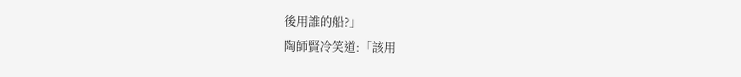後用誰的船?」
陶師賢冷笑道:「該用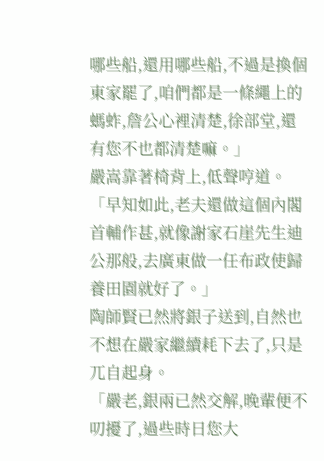哪些船,還用哪些船,不過是換個東家罷了,咱們都是一條繩上的螞蚱,詹公心裡清楚,徐部堂,還有您不也都清楚嘛。」
嚴嵩靠著椅背上,低聲哼道。
「早知如此,老夫還做這個內閣首輔作甚,就像謝家石崖先生迪公那般,去廣東做一任布政使歸養田園就好了。」
陶師賢已然將銀子送到,自然也不想在嚴家繼續耗下去了,只是兀自起身。
「嚴老,銀兩已然交解,晚輩便不叨擾了,過些時日您大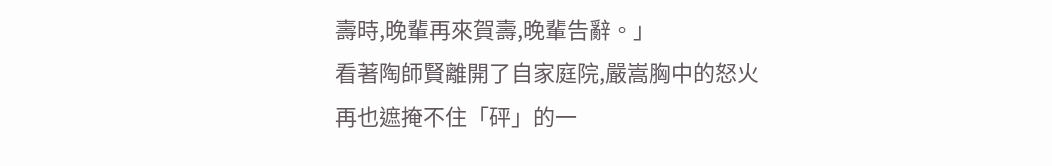壽時,晚輩再來賀壽,晚輩告辭。」
看著陶師賢離開了自家庭院,嚴嵩胸中的怒火再也遮掩不住「砰」的一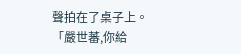聲拍在了桌子上。
「嚴世蕃,你給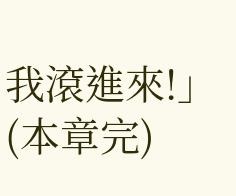我滾進來!」
(本章完)